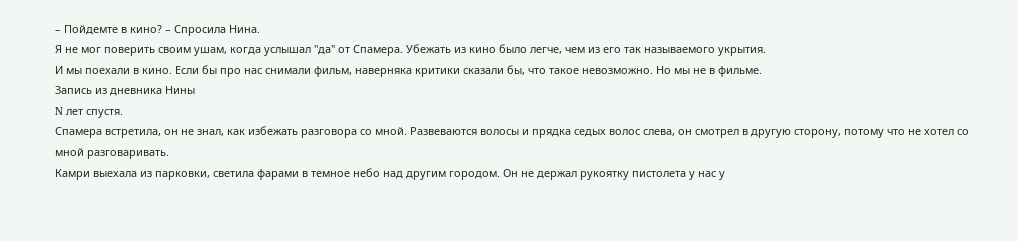– Пойдемте в кино? – Спросила Нина.
Я не мог поверить своим ушам, когда услышал "да" от Спамера. Убежать из кино было легче, чем из его так называемого укрытия.
И мы поехали в кино. Если бы про нас снимали фильм, наверняка критики сказали бы, что такое невозможно. Но мы не в фильме.
Запись из дневника Нины
N лет спустя.
Спамера встретила, он не знал, как избежать разговора со мной. Развеваются волосы и прядка седых волос слева, он смотрел в другую сторону, потому что не хотел со мной разговаривать.
Камри выехала из парковки, светила фарами в темное небо над другим городом. Он не держал рукоятку пистолета у нас у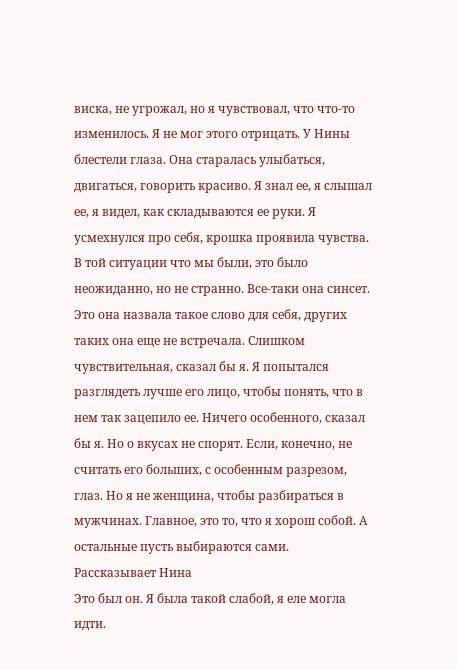виска, не угрожал, но я чувствовал, что что-то изменилось. Я не мог этого отрицать. У Нины блестели глаза. Она старалась улыбаться, двигаться, говорить красиво. Я знал ее, я слышал ее, я видел, как складываются ее руки. Я усмехнулся про себя, крошка проявила чувства. В той ситуации что мы были, это было неожиданно, но не странно. Все-таки она синсет. Это она назвала такое слово для себя, других таких она еще не встречала. Слишком чувствительная, сказал бы я. Я попытался разглядеть лучше его лицо, чтобы понять, что в нем так зацепило ее. Ничего особенного, сказал бы я. Но о вкусах не спорят. Если, конечно, не считать его больших, с особенным разрезом, глаз. Но я не женщина, чтобы разбираться в мужчинах. Главное, это то, что я хорош собой. А остальные пусть выбираются сами.
Рассказывает Нина
Это был он. Я была такой слабой, я еле могла идти.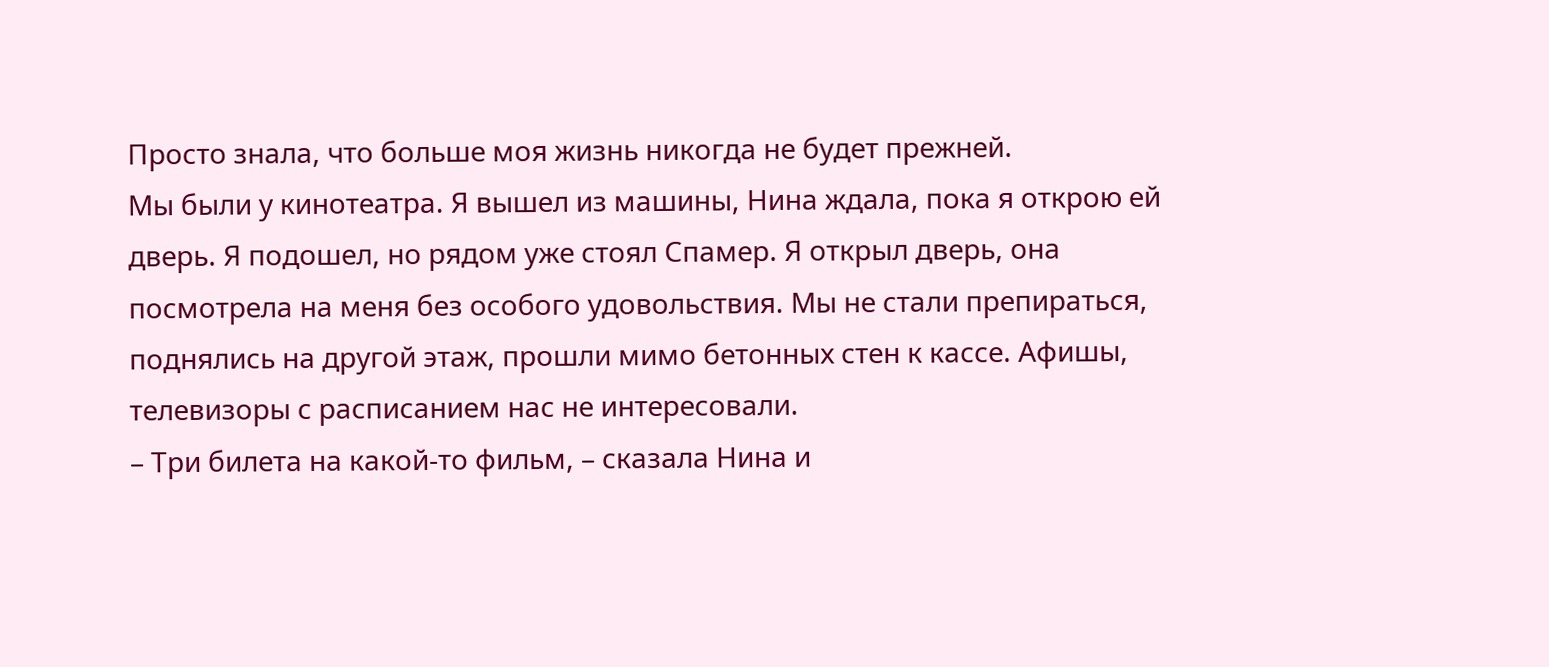Просто знала, что больше моя жизнь никогда не будет прежней.
Мы были у кинотеатра. Я вышел из машины, Нина ждала, пока я открою ей дверь. Я подошел, но рядом уже стоял Спамер. Я открыл дверь, она посмотрела на меня без особого удовольствия. Мы не стали препираться, поднялись на другой этаж, прошли мимо бетонных стен к кассе. Афишы, телевизоры с расписанием нас не интересовали.
– Три билета на какой-то фильм, – сказала Нина и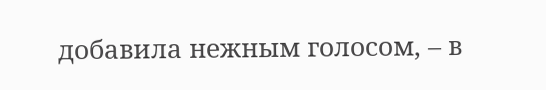добавила нежным голосом, – в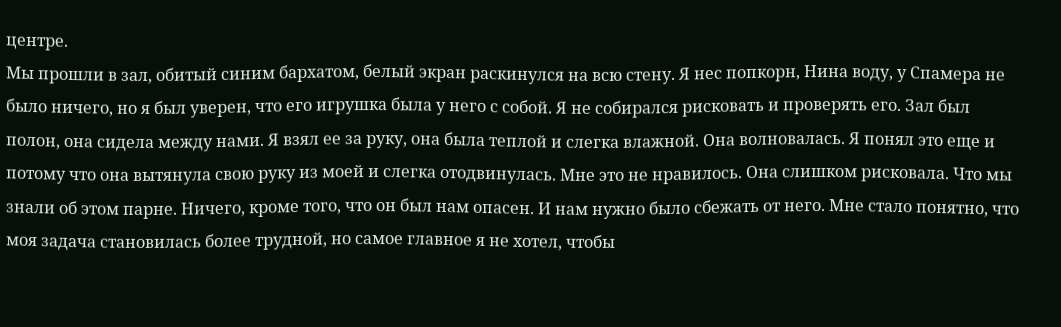центре.
Мы прошли в зал, обитый синим бархатом, белый экран раскинулся на всю стену. Я нес попкорн, Нина воду, у Спамера не было ничего, но я был уверен, что его игрушка была у него с собой. Я не собирался рисковать и проверять его. Зал был полон, она сидела между нами. Я взял ее за руку, она была теплой и слегка влажной. Она волновалась. Я понял это еще и потому что она вытянула свою руку из моей и слегка отодвинулась. Мне это не нравилось. Она слишком рисковала. Что мы знали об этом парне. Ничего, кроме того, что он был нам опасен. И нам нужно было сбежать от него. Мне стало понятно, что моя задача становилась более трудной, но самое главное я не хотел, чтобы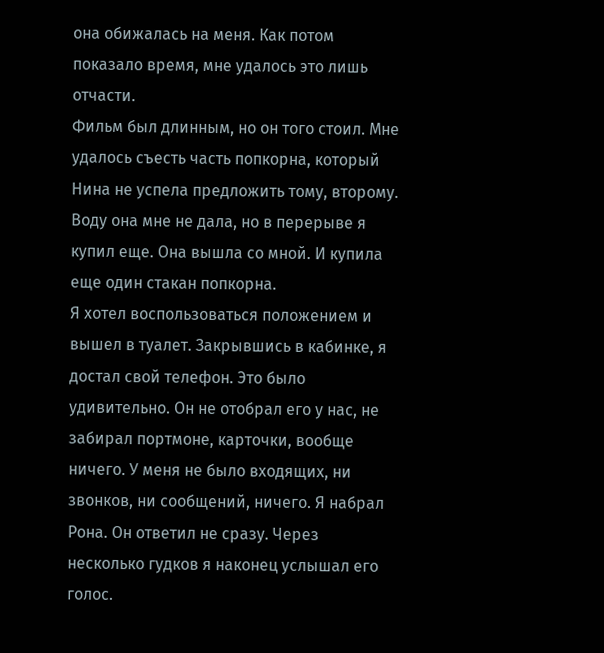она обижалась на меня. Как потом показало время, мне удалось это лишь отчасти.
Фильм был длинным, но он того стоил. Мне удалось съесть часть попкорна, который Нина не успела предложить тому, второму. Воду она мне не дала, но в перерыве я купил еще. Она вышла со мной. И купила еще один стакан попкорна.
Я хотел воспользоваться положением и вышел в туалет. Закрывшись в кабинке, я достал свой телефон. Это было удивительно. Он не отобрал его у нас, не забирал портмоне, карточки, вообще ничего. У меня не было входящих, ни звонков, ни сообщений, ничего. Я набрал Рона. Он ответил не сразу. Через несколько гудков я наконец услышал его голос.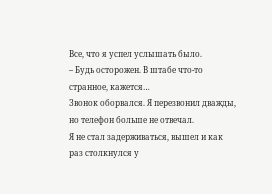Все, что я успел услышать было.
– Будь осторожен. В штабе что-то странное, кажется…
Звонок оборвался. Я перезвонил дважды, но телефон больше не отвечал.
Я не стал задерживаться, вышел и как раз столкнулся у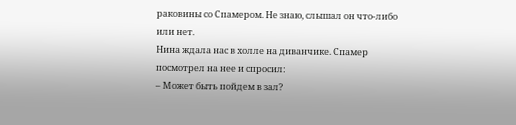раковины со Спамером. Не знаю, слышал он что-либо или нет.
Нина ждала нас в холле на диванчике. Спамер посмотрел на нее и спросил:
– Может быть пойдем в зал?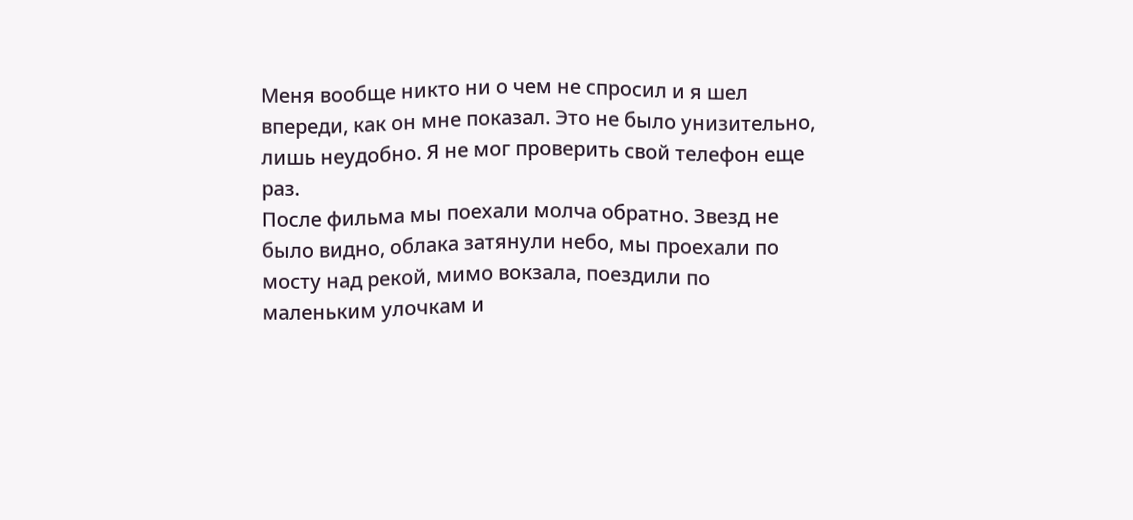Меня вообще никто ни о чем не спросил и я шел впереди, как он мне показал. Это не было унизительно, лишь неудобно. Я не мог проверить свой телефон еще раз.
После фильма мы поехали молча обратно. Звезд не было видно, облака затянули небо, мы проехали по мосту над рекой, мимо вокзала, поездили по маленьким улочкам и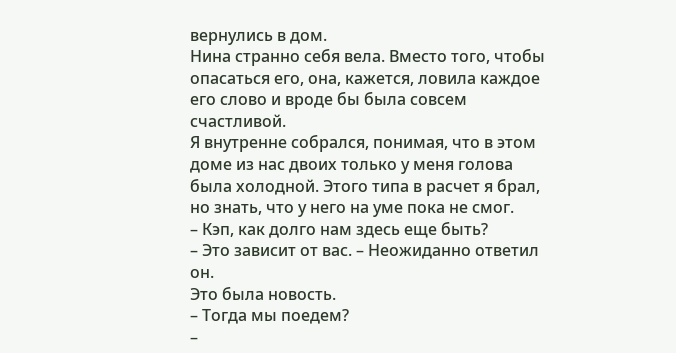вернулись в дом.
Нина странно себя вела. Вместо того, чтобы опасаться его, она, кажется, ловила каждое его слово и вроде бы была совсем счастливой.
Я внутренне собрался, понимая, что в этом доме из нас двоих только у меня голова была холодной. Этого типа в расчет я брал, но знать, что у него на уме пока не смог.
– Кэп, как долго нам здесь еще быть?
– Это зависит от вас. – Неожиданно ответил он.
Это была новость.
– Тогда мы поедем?
–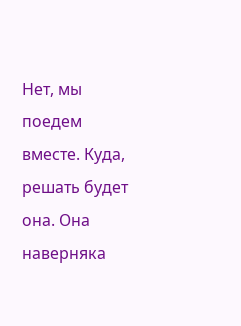Нет, мы поедем вместе. Куда, решать будет она. Она наверняка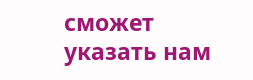сможет указать нам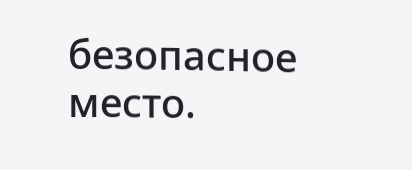безопасное место.